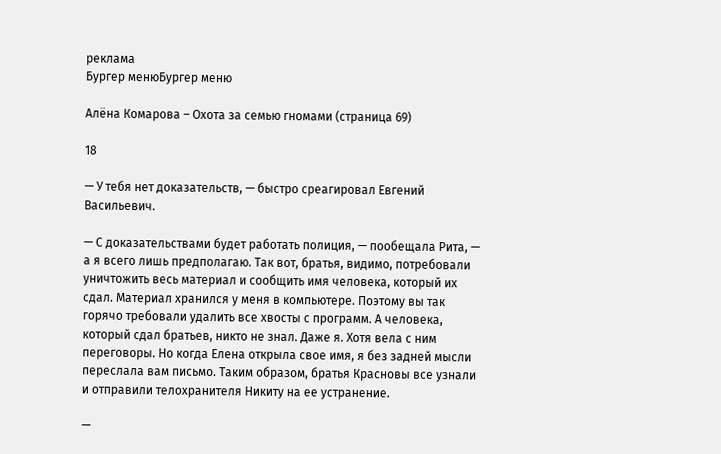реклама
Бургер менюБургер меню

Алёна Комарова – Охота за семью гномами (страница 69)

18

— У тебя нет доказательств, — быстро среагировал Евгений Васильевич.

— С доказательствами будет работать полиция, — пообещала Рита, — а я всего лишь предполагаю. Так вот, братья, видимо, потребовали уничтожить весь материал и сообщить имя человека, который их сдал. Материал хранился у меня в компьютере. Поэтому вы так горячо требовали удалить все хвосты с программ. А человека, который сдал братьев, никто не знал. Даже я. Хотя вела с ним переговоры. Но когда Елена открыла свое имя, я без задней мысли переслала вам письмо. Таким образом, братья Красновы все узнали и отправили телохранителя Никиту на ее устранение.

—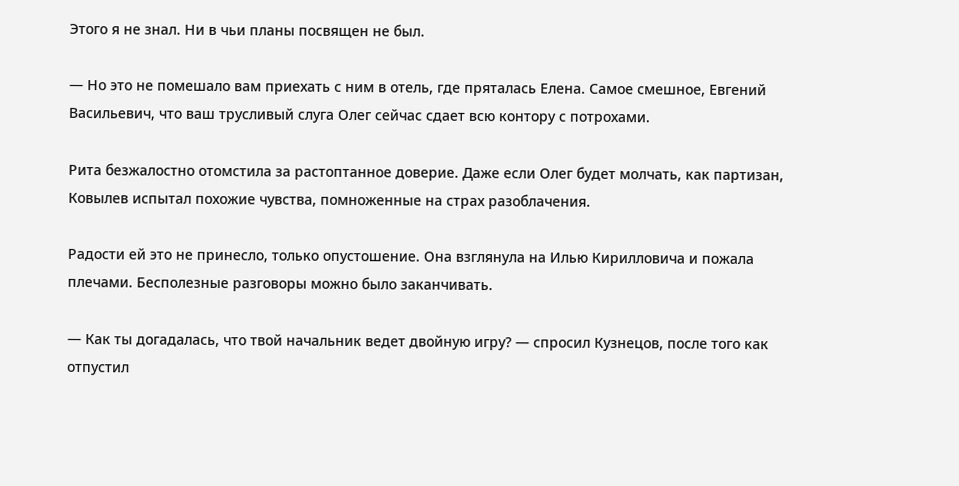Этого я не знал. Ни в чьи планы посвящен не был.

— Но это не помешало вам приехать с ним в отель, где пряталась Елена. Самое смешное, Евгений Васильевич, что ваш трусливый слуга Олег сейчас сдает всю контору с потрохами.

Рита безжалостно отомстила за растоптанное доверие. Даже если Олег будет молчать, как партизан, Ковылев испытал похожие чувства, помноженные на страх разоблачения.

Радости ей это не принесло, только опустошение. Она взглянула на Илью Кирилловича и пожала плечами. Бесполезные разговоры можно было заканчивать.

— Как ты догадалась, что твой начальник ведет двойную игру? — спросил Кузнецов, после того как отпустил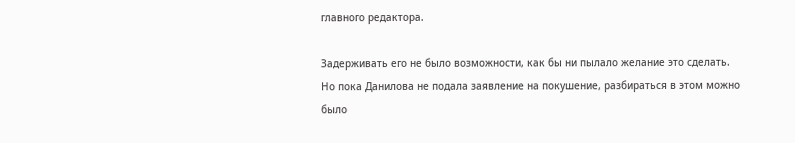главного редактора.

Задерживать его не было возможности, как бы ни пылало желание это сделать. Но пока Данилова не подала заявление на покушение, разбираться в этом можно было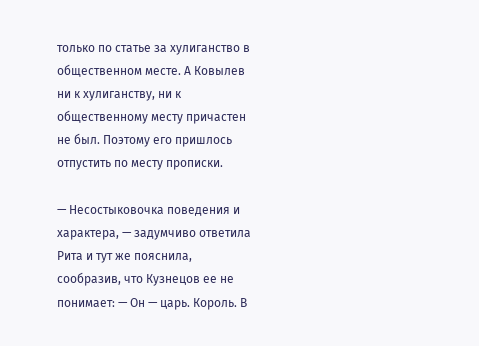только по статье за хулиганство в общественном месте. А Ковылев ни к хулиганству, ни к общественному месту причастен не был. Поэтому его пришлось отпустить по месту прописки.

— Несостыковочка поведения и характера, — задумчиво ответила Рита и тут же пояснила, сообразив, что Кузнецов ее не понимает: — Он — царь. Король. В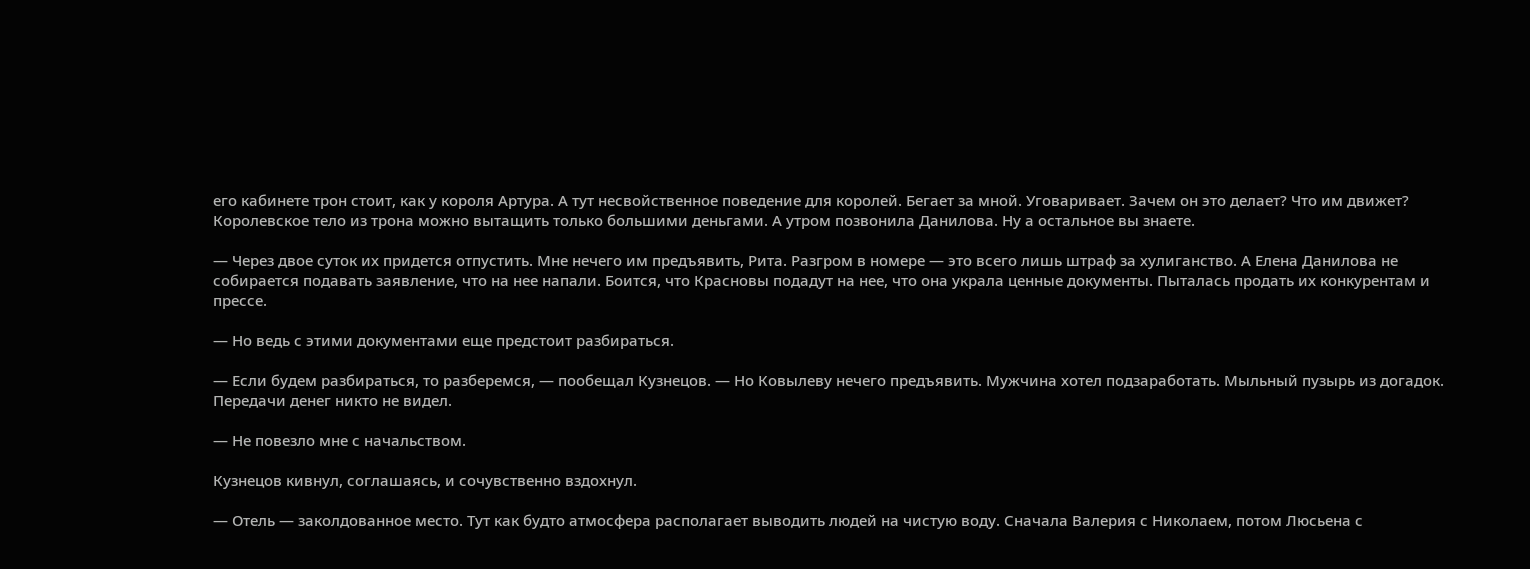его кабинете трон стоит, как у короля Артура. А тут несвойственное поведение для королей. Бегает за мной. Уговаривает. Зачем он это делает? Что им движет? Королевское тело из трона можно вытащить только большими деньгами. А утром позвонила Данилова. Ну а остальное вы знаете.

— Через двое суток их придется отпустить. Мне нечего им предъявить, Рита. Разгром в номере — это всего лишь штраф за хулиганство. А Елена Данилова не собирается подавать заявление, что на нее напали. Боится, что Красновы подадут на нее, что она украла ценные документы. Пыталась продать их конкурентам и прессе.

— Но ведь с этими документами еще предстоит разбираться.

— Если будем разбираться, то разберемся, — пообещал Кузнецов. — Но Ковылеву нечего предъявить. Мужчина хотел подзаработать. Мыльный пузырь из догадок. Передачи денег никто не видел.

— Не повезло мне с начальством.

Кузнецов кивнул, соглашаясь, и сочувственно вздохнул.

— Отель — заколдованное место. Тут как будто атмосфера располагает выводить людей на чистую воду. Сначала Валерия с Николаем, потом Люсьена с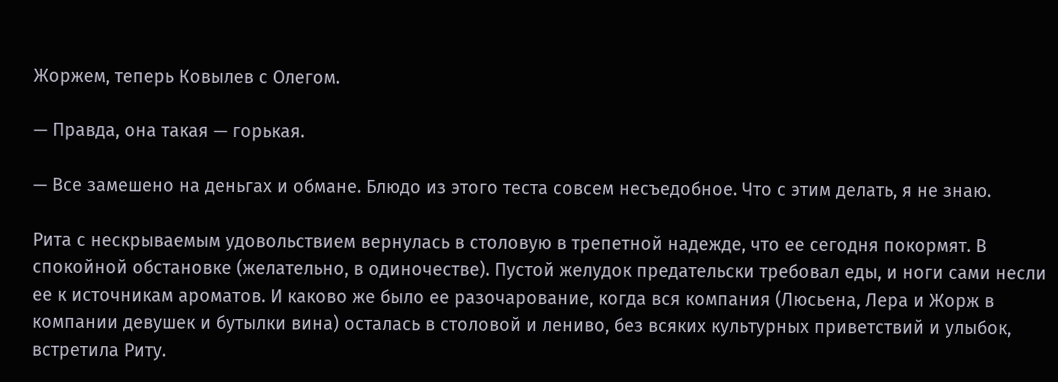Жоржем, теперь Ковылев с Олегом.

— Правда, она такая — горькая.

— Все замешено на деньгах и обмане. Блюдо из этого теста совсем несъедобное. Что с этим делать, я не знаю.

Рита с нескрываемым удовольствием вернулась в столовую в трепетной надежде, что ее сегодня покормят. В спокойной обстановке (желательно, в одиночестве). Пустой желудок предательски требовал еды, и ноги сами несли ее к источникам ароматов. И каково же было ее разочарование, когда вся компания (Люсьена, Лера и Жорж в компании девушек и бутылки вина) осталась в столовой и лениво, без всяких культурных приветствий и улыбок, встретила Риту.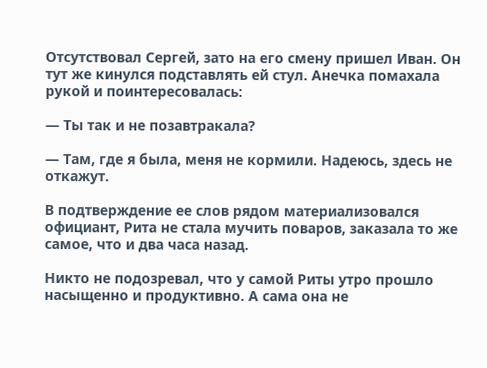Отсутствовал Сергей, зато на его смену пришел Иван. Он тут же кинулся подставлять ей стул. Анечка помахала рукой и поинтересовалась:

— Ты так и не позавтракала?

— Там, где я была, меня не кормили. Надеюсь, здесь не откажут.

В подтверждение ее слов рядом материализовался официант, Рита не стала мучить поваров, заказала то же самое, что и два часа назад.

Никто не подозревал, что у самой Риты утро прошло насыщенно и продуктивно. А сама она не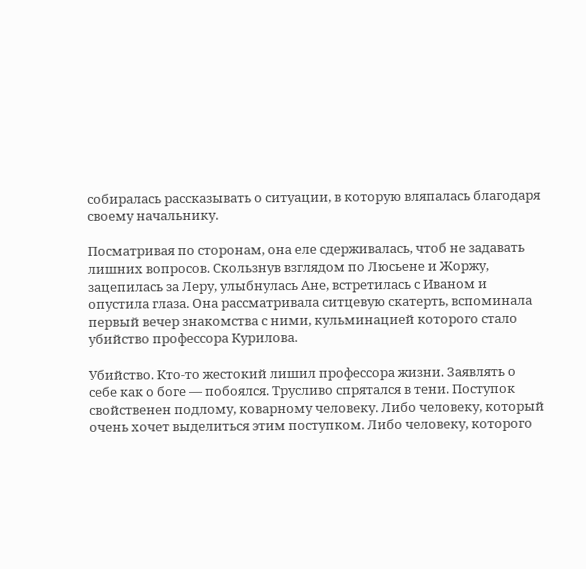собиралась рассказывать о ситуации, в которую вляпалась благодаря своему начальнику.

Посматривая по сторонам, она еле сдерживалась, чтоб не задавать лишних вопросов. Скользнув взглядом по Люсьене и Жоржу, зацепилась за Леру, улыбнулась Ане, встретилась с Иваном и опустила глаза. Она рассматривала ситцевую скатерть, вспоминала первый вечер знакомства с ними, кульминацией которого стало убийство профессора Курилова.

Убийство. Кто-то жестокий лишил профессора жизни. Заявлять о себе как о боге — побоялся. Трусливо спрятался в тени. Поступок свойственен подлому, коварному человеку. Либо человеку, который очень хочет выделиться этим поступком. Либо человеку, которого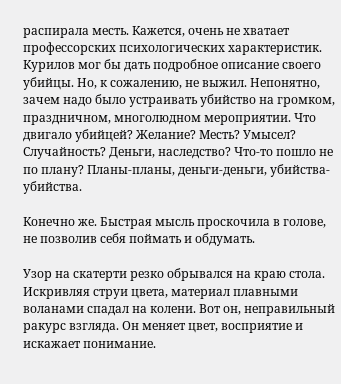распирала месть. Кажется, очень не хватает профессорских психологических характеристик. Курилов мог бы дать подробное описание своего убийцы. Но, к сожалению, не выжил. Непонятно, зачем надо было устраивать убийство на громком, праздничном, многолюдном мероприятии. Что двигало убийцей? Желание? Месть? Умысел? Случайность? Деньги, наследство? Что-то пошло не по плану? Планы-планы, деньги-деньги, убийства-убийства.

Конечно же. Быстрая мысль проскочила в голове, не позволив себя поймать и обдумать.

Узор на скатерти резко обрывался на краю стола. Искривляя струи цвета, материал плавными воланами спадал на колени. Вот он, неправильный ракурс взгляда. Он меняет цвет, восприятие и искажает понимание.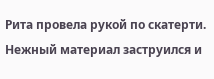Рита провела рукой по скатерти. Нежный материал заструился и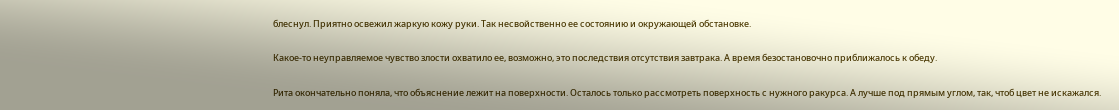блеснул. Приятно освежил жаркую кожу руки. Так несвойственно ее состоянию и окружающей обстановке.

Какое-то неуправляемое чувство злости охватило ее, возможно, это последствия отсутствия завтрака. А время безостановочно приближалось к обеду.

Рита окончательно поняла, что объяснение лежит на поверхности. Осталось только рассмотреть поверхность с нужного ракурса. А лучше под прямым углом, так, чтоб цвет не искажался.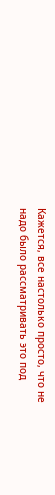Кажется, все настолько просто, что не надо было рассматривать это под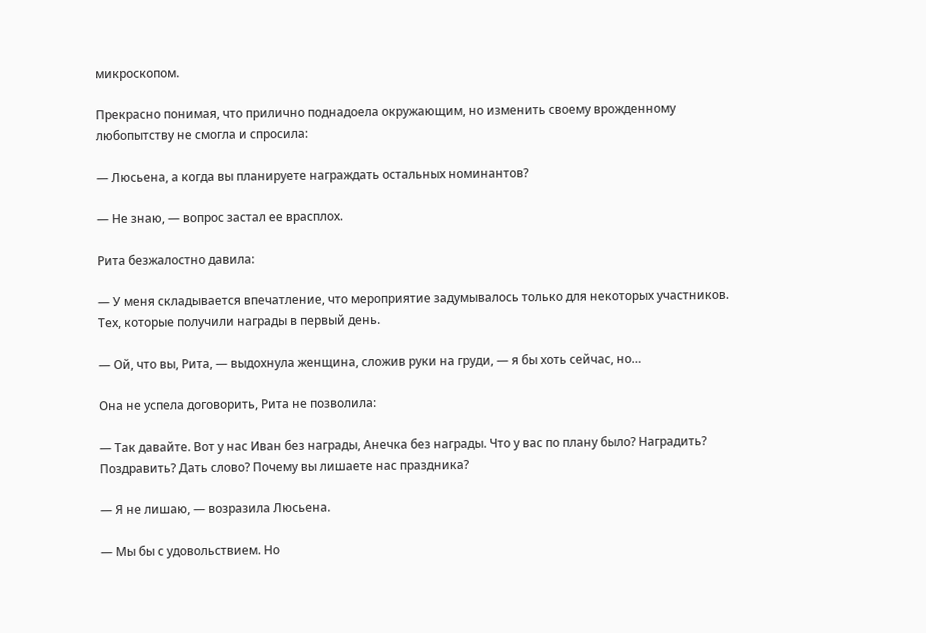микроскопом.

Прекрасно понимая, что прилично поднадоела окружающим, но изменить своему врожденному любопытству не смогла и спросила:

— Люсьена, а когда вы планируете награждать остальных номинантов?

— Не знаю, — вопрос застал ее врасплох.

Рита безжалостно давила:

— У меня складывается впечатление, что мероприятие задумывалось только для некоторых участников. Тех, которые получили награды в первый день.

— Ой, что вы, Рита, — выдохнула женщина, сложив руки на груди, — я бы хоть сейчас, но…

Она не успела договорить, Рита не позволила:

— Так давайте. Вот у нас Иван без награды, Анечка без награды. Что у вас по плану было? Наградить? Поздравить? Дать слово? Почему вы лишаете нас праздника?

— Я не лишаю, — возразила Люсьена.

— Мы бы с удовольствием. Но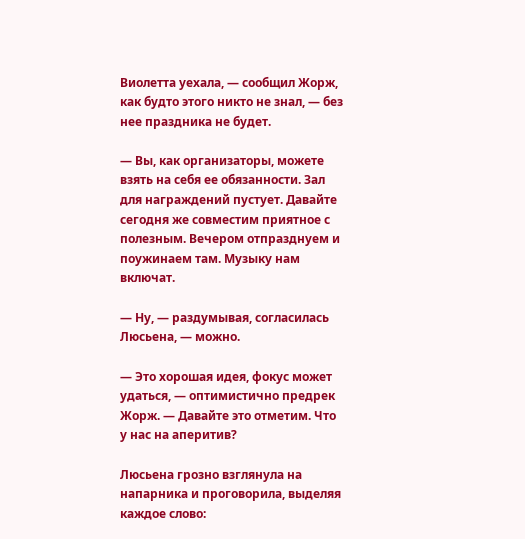Виолетта уехала, — сообщил Жорж, как будто этого никто не знал, — без нее праздника не будет.

— Вы, как организаторы, можете взять на себя ее обязанности. Зал для награждений пустует. Давайте сегодня же совместим приятное с полезным. Вечером отпразднуем и поужинаем там. Музыку нам включат.

— Ну, — раздумывая, согласилась Люсьена, — можно.

— Это хорошая идея, фокус может удаться, — оптимистично предрек Жорж. — Давайте это отметим. Что у нас на аперитив?

Люсьена грозно взглянула на напарника и проговорила, выделяя каждое слово: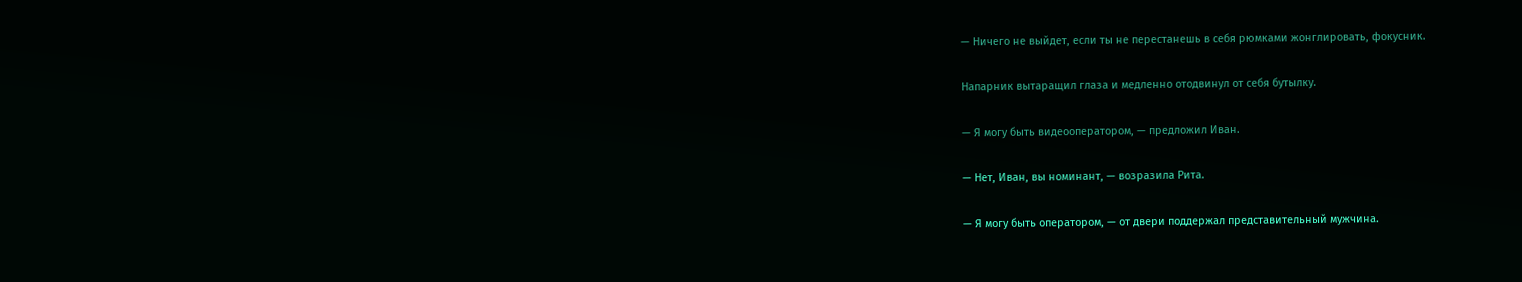— Ничего не выйдет, если ты не перестанешь в себя рюмками жонглировать, фокусник.

Напарник вытаращил глаза и медленно отодвинул от себя бутылку.

— Я могу быть видеооператором, — предложил Иван.

— Нет, Иван, вы номинант, — возразила Рита.

— Я могу быть оператором, — от двери поддержал представительный мужчина.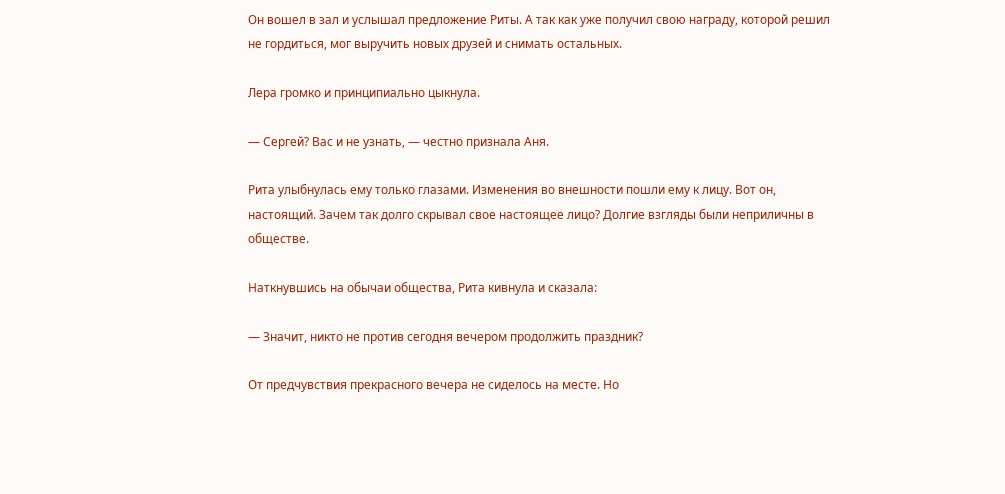Он вошел в зал и услышал предложение Риты. А так как уже получил свою награду, которой решил не гордиться, мог выручить новых друзей и снимать остальных.

Лера громко и принципиально цыкнула.

— Сергей? Вас и не узнать, — честно признала Аня.

Рита улыбнулась ему только глазами. Изменения во внешности пошли ему к лицу. Вот он, настоящий. Зачем так долго скрывал свое настоящее лицо? Долгие взгляды были неприличны в обществе.

Наткнувшись на обычаи общества, Рита кивнула и сказала:

— Значит, никто не против сегодня вечером продолжить праздник?

От предчувствия прекрасного вечера не сиделось на месте. Но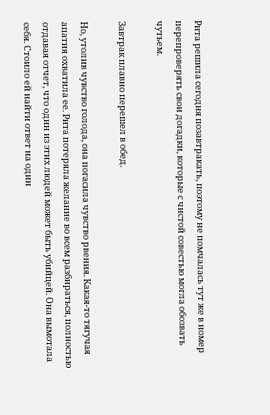Рита решила сегодня позавтракать, поэтому не помчалась тут же в номер перепроверять свои догадки, которые с чистой совестью могла обозвать чутьем.

Завтрак плавно перешел в обед.

Но, утолив чувство голода, она погасила чувство рвения. Какая-то тягучая апатия охватила ее. Рита потеряла желание во всем разбираться, полностью отдавая отчет, что один из этих людей может быть убийцей. Она вымотала себя. Стоило ей найти ответ на один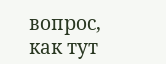вопрос, как тут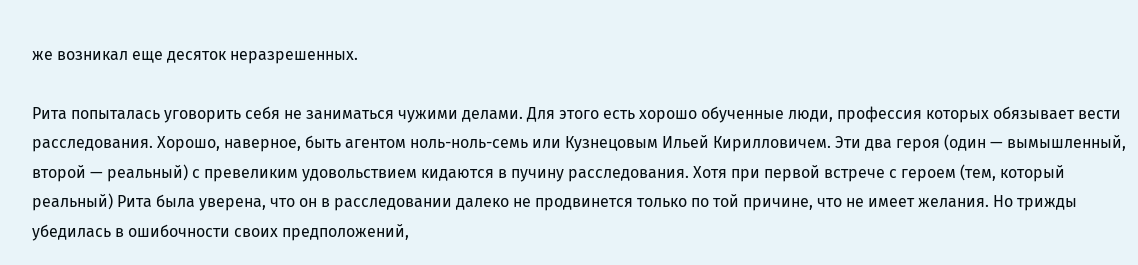же возникал еще десяток неразрешенных.

Рита попыталась уговорить себя не заниматься чужими делами. Для этого есть хорошо обученные люди, профессия которых обязывает вести расследования. Хорошо, наверное, быть агентом ноль-ноль-семь или Кузнецовым Ильей Кирилловичем. Эти два героя (один — вымышленный, второй — реальный) с превеликим удовольствием кидаются в пучину расследования. Хотя при первой встрече с героем (тем, который реальный) Рита была уверена, что он в расследовании далеко не продвинется только по той причине, что не имеет желания. Но трижды убедилась в ошибочности своих предположений,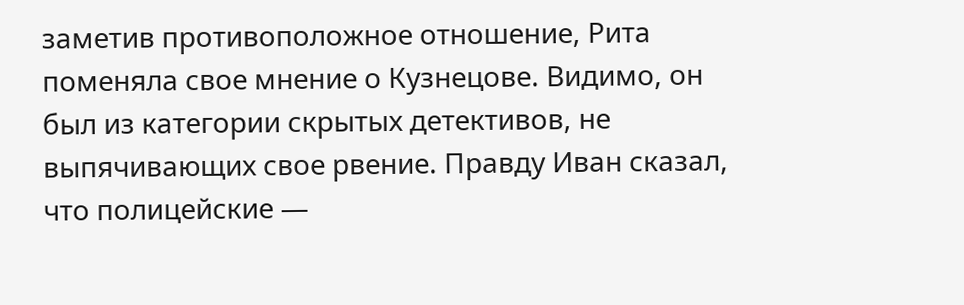заметив противоположное отношение, Рита поменяла свое мнение о Кузнецове. Видимо, он был из категории скрытых детективов, не выпячивающих свое рвение. Правду Иван сказал, что полицейские —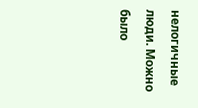нелогичные люди. Можно было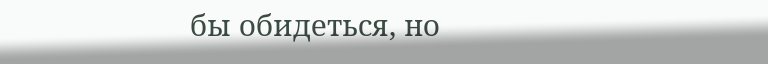бы обидеться, но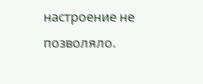настроение не позволяло.